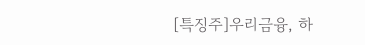[특징주]우리금융, 하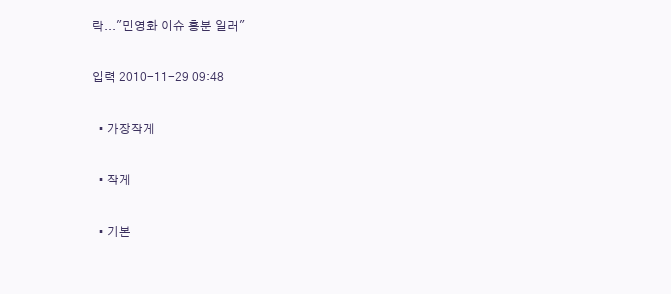락..."민영화 이슈 흥분 일러"

입력 2010-11-29 09:48

  • 가장작게

  • 작게

  • 기본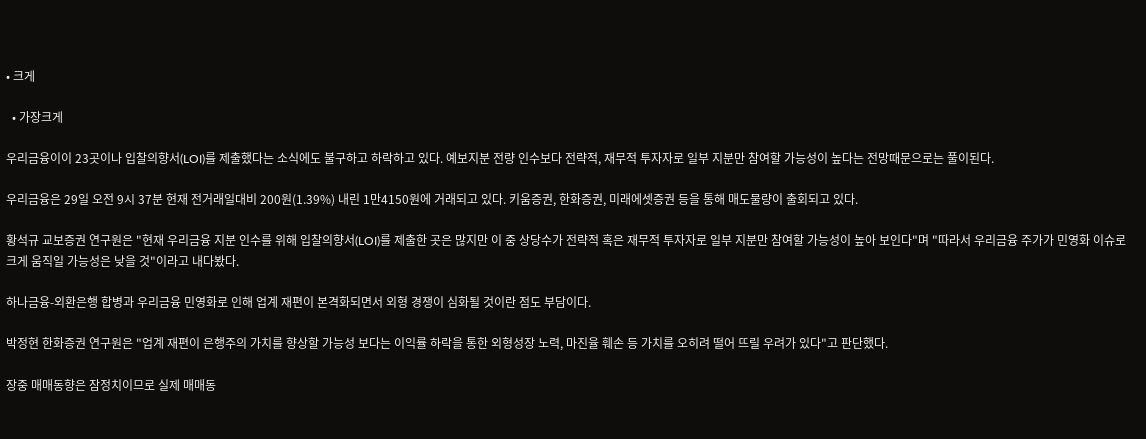• 크게

  • 가장크게

우리금융이이 23곳이나 입찰의향서(LOI)를 제출했다는 소식에도 불구하고 하락하고 있다. 예보지분 전량 인수보다 전략적, 재무적 투자자로 일부 지분만 참여할 가능성이 높다는 전망때문으로는 풀이된다.

우리금융은 29일 오전 9시 37분 현재 전거래일대비 200원(1.39%) 내린 1만4150원에 거래되고 있다. 키움증권, 한화증권, 미래에셋증권 등을 통해 매도물량이 출회되고 있다.

황석규 교보증권 연구원은 "현재 우리금융 지분 인수를 위해 입찰의향서(LOI)를 제출한 곳은 많지만 이 중 상당수가 전략적 혹은 재무적 투자자로 일부 지분만 참여할 가능성이 높아 보인다"며 "따라서 우리금융 주가가 민영화 이슈로 크게 움직일 가능성은 낮을 것"이라고 내다봤다.

하나금융-외환은행 합병과 우리금융 민영화로 인해 업계 재편이 본격화되면서 외형 경쟁이 심화될 것이란 점도 부담이다.

박정현 한화증권 연구원은 "업계 재편이 은행주의 가치를 향상할 가능성 보다는 이익률 하락을 통한 외형성장 노력, 마진율 훼손 등 가치를 오히려 떨어 뜨릴 우려가 있다"고 판단했다.

장중 매매동향은 잠정치이므로 실제 매매동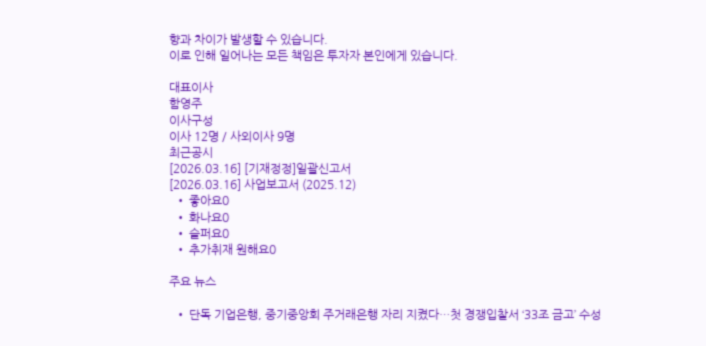향과 차이가 발생할 수 있습니다.
이로 인해 일어나는 모든 책임은 투자자 본인에게 있습니다.

대표이사
함영주
이사구성
이사 12명 / 사외이사 9명
최근공시
[2026.03.16] [기재정정]일괄신고서
[2026.03.16] 사업보고서 (2025.12)
  • 좋아요0
  • 화나요0
  • 슬퍼요0
  • 추가취재 원해요0

주요 뉴스

  • 단독 기업은행, 중기중앙회 주거래은행 자리 지켰다…첫 경쟁입찰서 ‘33조 금고’ 수성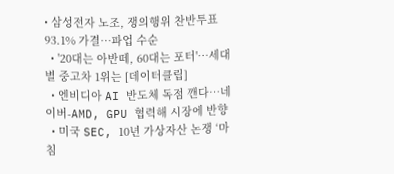• 삼성전자 노조, 쟁의행위 찬반투표 93.1% 가결…파업 수순
  • '20대는 아반떼, 60대는 포터'…세대별 중고차 1위는 [데이터클립]
  • 엔비디아 AI 반도체 독점 깬다⋯네이버-AMD, GPU 협력해 시장에 반향
  • 미국 SEC, 10년 가상자산 논쟁 ‘마침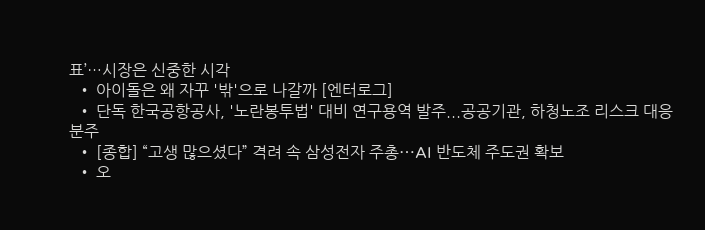표’…시장은 신중한 시각
  • 아이돌은 왜 자꾸 '밖'으로 나갈까 [엔터로그]
  • 단독 한국공항공사, '노란봉투법' 대비 연구용역 발주...공공기관, 하청노조 리스크 대응 분주
  • [종합] “고생 많으셨다” 격려 속 삼성전자 주총⋯AI 반도체 주도권 확보
  • 오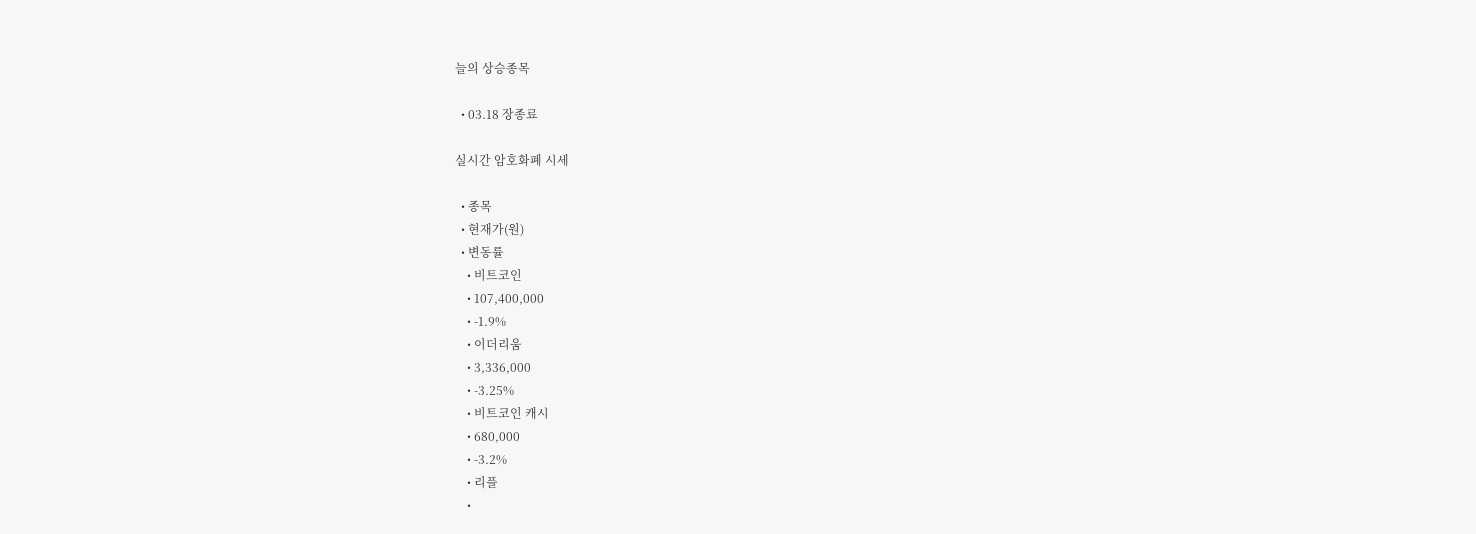늘의 상승종목

  • 03.18 장종료

실시간 암호화폐 시세

  • 종목
  • 현재가(원)
  • 변동률
    • 비트코인
    • 107,400,000
    • -1.9%
    • 이더리움
    • 3,336,000
    • -3.25%
    • 비트코인 캐시
    • 680,000
    • -3.2%
    • 리플
    •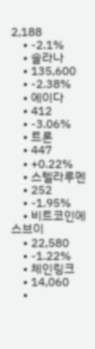2,188
    • -2.1%
    • 솔라나
    • 135,600
    • -2.38%
    • 에이다
    • 412
    • -3.06%
    • 트론
    • 447
    • +0.22%
    • 스텔라루멘
    • 252
    • -1.95%
    • 비트코인에스브이
    • 22,580
    • -1.22%
    • 체인링크
    • 14,060
    •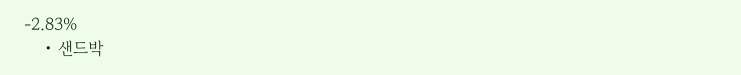-2.83%
    • 샌드박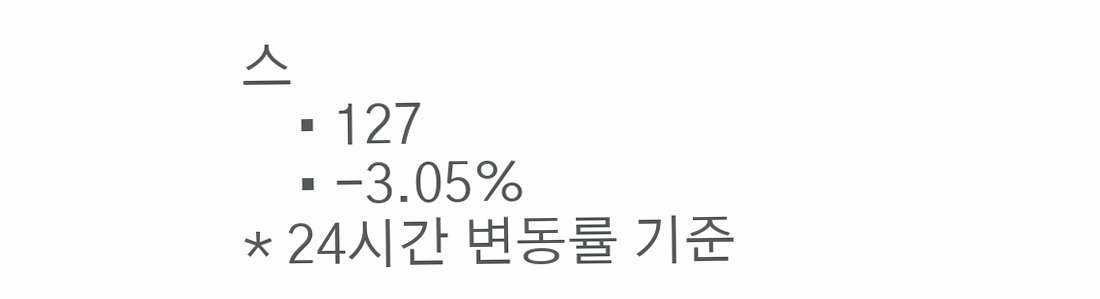스
    • 127
    • -3.05%
* 24시간 변동률 기준